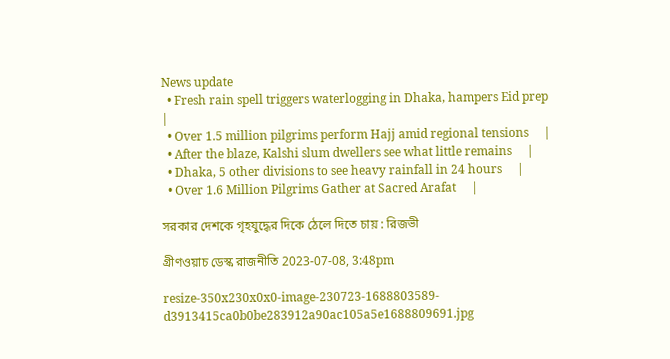News update
  • Fresh rain spell triggers waterlogging in Dhaka, hampers Eid prep     |
  • Over 1.5 million pilgrims perform Hajj amid regional tensions     |
  • After the blaze, Kalshi slum dwellers see what little remains     |
  • Dhaka, 5 other divisions to see heavy rainfall in 24 hours     |
  • Over 1.6 Million Pilgrims Gather at Sacred Arafat     |

সরকার দেশকে গৃহযুদ্ধের দিকে ঠেলে দিতে চায় : রিজভী

গ্রীণওয়াচ ডেস্ক রাজনীতি 2023-07-08, 3:48pm

resize-350x230x0x0-image-230723-1688803589-d3913415ca0b0be283912a90ac105a5e1688809691.jpg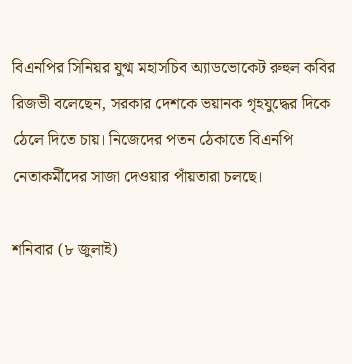বিএনপির সিনিয়র যুগ্ম মহাসচিব অ্যাডভোকেট রুহুল কবির রিজভী বলেছেন, সরকার দেশকে ভয়ানক গৃহযুদ্ধের দিকে ঠেলে দিতে চায়। নিজেদের পতন ঠেকাতে বিএনপি নেতাকর্মীদের সাজা দেওয়ার পাঁয়তারা চলছে।

শনিবার (৮ জুলাই)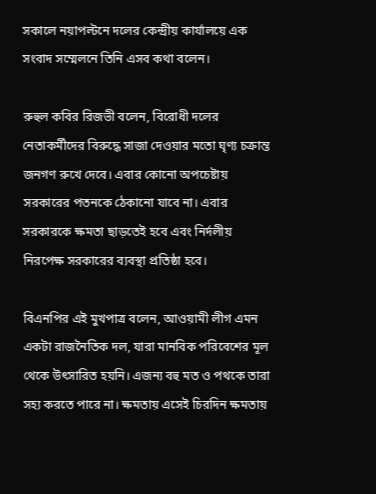সকালে নয়াপল্টনে দলের কেন্দ্রীয় কার্যালয়ে এক সংবাদ সম্মেলনে তিনি এসব কথা বলেন।

রুহুল কবির রিজভী বলেন, বিরোধী দলের নেতাকর্মীদের বিরুদ্ধে সাজা দেওয়ার মতো ঘৃণ্য চক্রান্ত জনগণ রুখে দেবে। এবার কোনো অপচেষ্টায় সরকারের পতনকে ঠেকানো যাবে না। এবার সরকারকে ক্ষমতা ছাড়তেই হবে এবং নির্দলীয় নিরপেক্ষ সরকারের ব্যবস্থা প্রতিষ্ঠা হবে।

বিএনপির এই মুখপাত্র বলেন, আওয়ামী লীগ এমন একটা রাজনৈতিক দল, যারা মানবিক পরিবেশের মূল থেকে উৎসারিত হয়নি। এজন্য বহু মত ও পথকে তারা সহ্য করতে পারে না। ক্ষমতায় এসেই চিরদিন ক্ষমতায়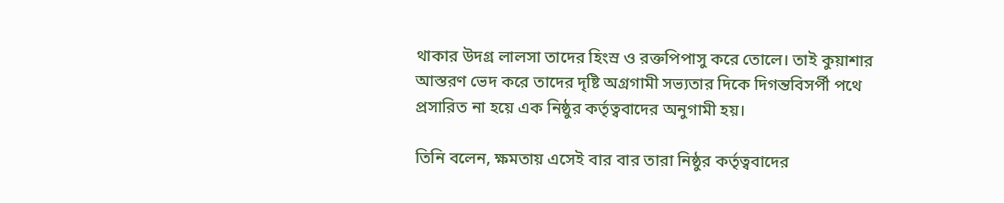থাকার উদগ্র লালসা তাদের হিংস্র ও রক্তপিপাসু করে তোলে। তাই কুয়াশার আস্তরণ ভেদ করে তাদের দৃষ্টি অগ্রগামী সভ্যতার দিকে দিগন্তবিসর্পী পথে প্রসারিত না হয়ে এক নিষ্ঠুর কর্তৃত্ববাদের অনুগামী হয়।

তিনি বলেন, ক্ষমতায় এসেই বার বার তারা নিষ্ঠুর কর্তৃত্ববাদের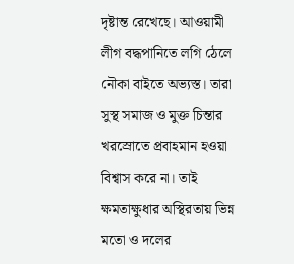দৃষ্টান্ত রেখেছে। আওয়ামী লীগ বদ্ধপানিতে লগি ঠেলে নৌকা বাইতে অভ্যস্ত। তারা সুস্থ সমাজ ও মুক্ত চিন্তার খরস্রোতে প্রবাহমান হওয়া বিশ্বাস করে না। তাই ক্ষমতাক্ষুধার অস্থিরতায় ভিন্ন মতো ও দলের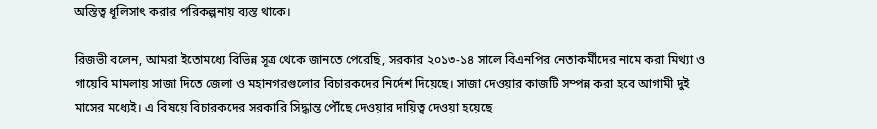অস্তিত্ব ধূলিসাৎ করার পরিকল্পনায় ব্যস্ত থাকে।

রিজভী বলেন, আমরা ইতোমধ্যে বিভিন্ন সূত্র থেকে জানতে পেরেছি, সরকার ২০১৩-১৪ সালে বিএনপির নেতাকর্মীদের নামে করা মিথ্যা ও গায়েবি মামলায় সাজা দিতে জেলা ও মহানগরগুলোর বিচারকদের নির্দেশ দিয়েছে। সাজা দেওয়ার কাজটি সম্পন্ন করা হবে আগামী দুই মাসের মধ্যেই। এ বিষয়ে বিচারকদের সরকারি সিদ্ধান্ত পৌঁছে দেওয়ার দায়িত্ব দেওয়া হয়েছে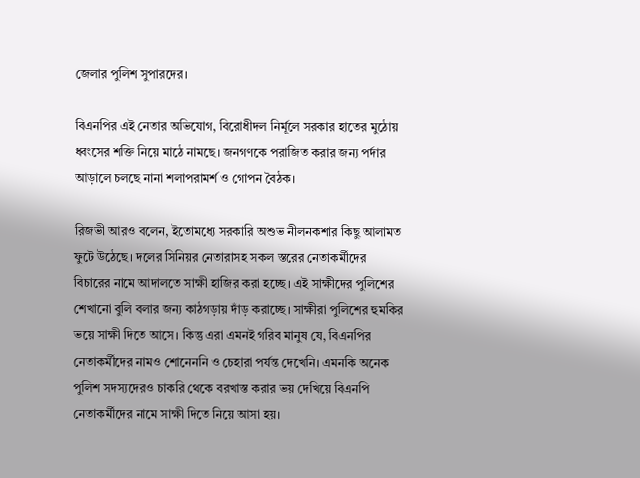জেলার পুলিশ সুপারদের।

বিএনপির এই নেতার অভিযোগ, বিরোধীদল নির্মূলে সরকার হাতের মুঠোয় ধ্বংসের শক্তি নিয়ে মাঠে নামছে। জনগণকে পরাজিত করার জন্য পর্দার আড়ালে চলছে নানা শলাপরামর্শ ও গোপন বৈঠক।

রিজভী আরও বলেন, ইতোমধ্যে সরকারি অশুভ নীলনকশার কিছু আলামত ফুটে উঠেছে। দলের সিনিয়র নেতারাসহ সকল স্তরের নেতাকর্মীদের বিচারের নামে আদালতে সাক্ষী হাজির করা হচ্ছে। এই সাক্ষীদের পুলিশের শেখানো বুলি বলার জন্য কাঠগড়ায় দাঁড় করাচ্ছে। সাক্ষীরা পুলিশের হুমকির ভয়ে সাক্ষী দিতে আসে। কিন্তু এরা এমনই গরিব মানুষ যে, বিএনপির নেতাকর্মীদের নামও শোনেননি ও চেহারা পর্যন্ত দেখেনি। এমনকি অনেক পুলিশ সদস্যদেরও চাকরি থেকে বরখাস্ত করার ভয় দেখিয়ে বিএনপি নেতাকর্মীদের নামে সাক্ষী দিতে নিয়ে আসা হয়।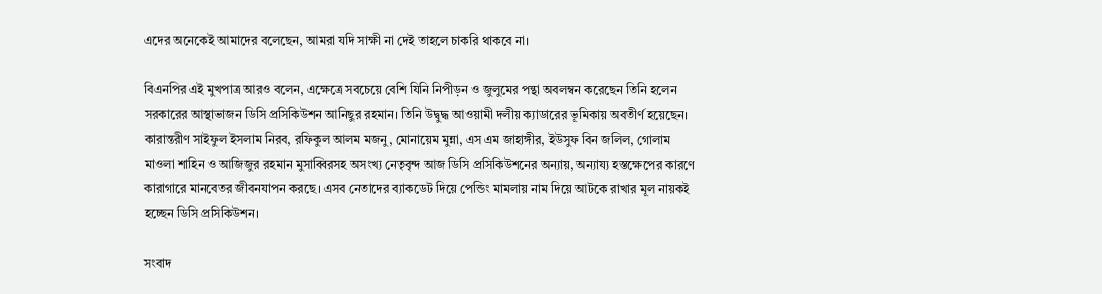এদের অনেকেই আমাদের বলেছেন, আমরা যদি সাক্ষী না দেই তাহলে চাকরি থাকবে না।

বিএনপির এই মুখপাত্র আরও বলেন, এক্ষেত্রে সবচেয়ে বেশি যিনি নিপীড়ন ও জুলুমের পন্থা অবলম্বন করেছেন তিনি হলেন সরকারের আস্থাভাজন ডিসি প্রসিকিউশন আনিছুর রহমান। তিনি উদ্বুদ্ধ আওয়ামী দলীয় ক্যাডারের ভূমিকায় অবতীর্ণ হয়েছেন। কারান্তরীণ সাইফুল ইসলাম নিরব, রফিকুল আলম মজনু, মোনায়েম মুন্না, এস এম জাহাঙ্গীর, ইউসুফ বিন জলিল, গোলাম মাওলা শাহিন ও আজিজুর রহমান মুসাব্বিরসহ অসংখ্য নেতৃবৃন্দ আজ ডিসি প্রসিকিউশনের অন্যায়, অন্যায্য হস্তক্ষেপের কারণে কারাগারে মানবেতর জীবনযাপন করছে। এসব নেতাদের ব্যাকডেট দিয়ে পেন্ডিং মামলায় নাম দিয়ে আটকে রাখার মূল নায়কই হচ্ছেন ডিসি প্রসিকিউশন।

সংবাদ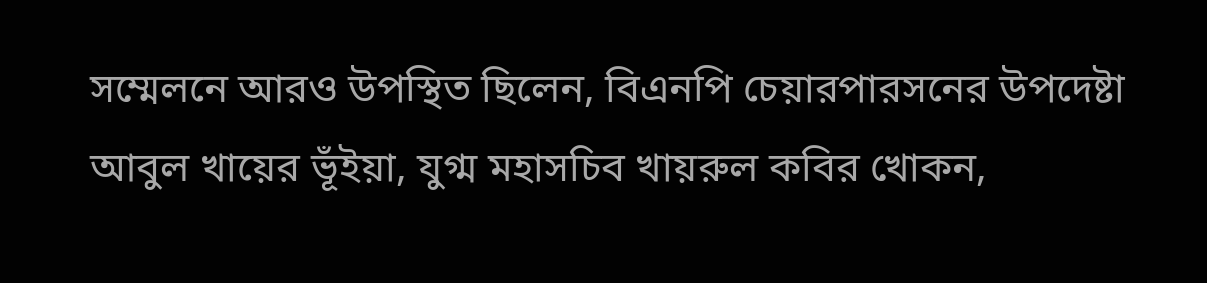সম্মেলনে আরও উপস্থিত ছিলেন, বিএনপি চেয়ারপারসনের উপদেষ্টা আবুল খায়ের ভূঁইয়া, যুগ্ম মহাসচিব খায়রুল কবির খোকন,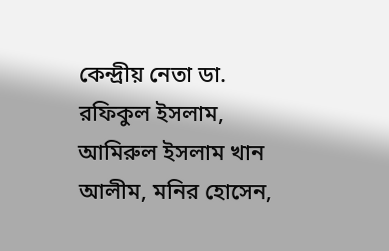কেন্দ্রীয় নেতা ডা. রফিকুল ইসলাম, আমিরুল ইসলাম খান আলীম, মনির হোসেন,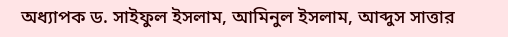অধ্যাপক ড. সাইফুল ইসলাম, আমিনুল ইসলাম, আব্দুস সাত্তার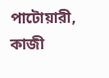পাটোয়ারী, কাজী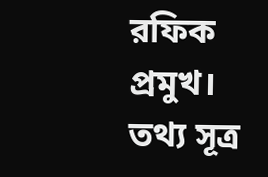রফিক প্রমুখ। তথ্য সূত্র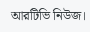আরটিভি নিউজ।